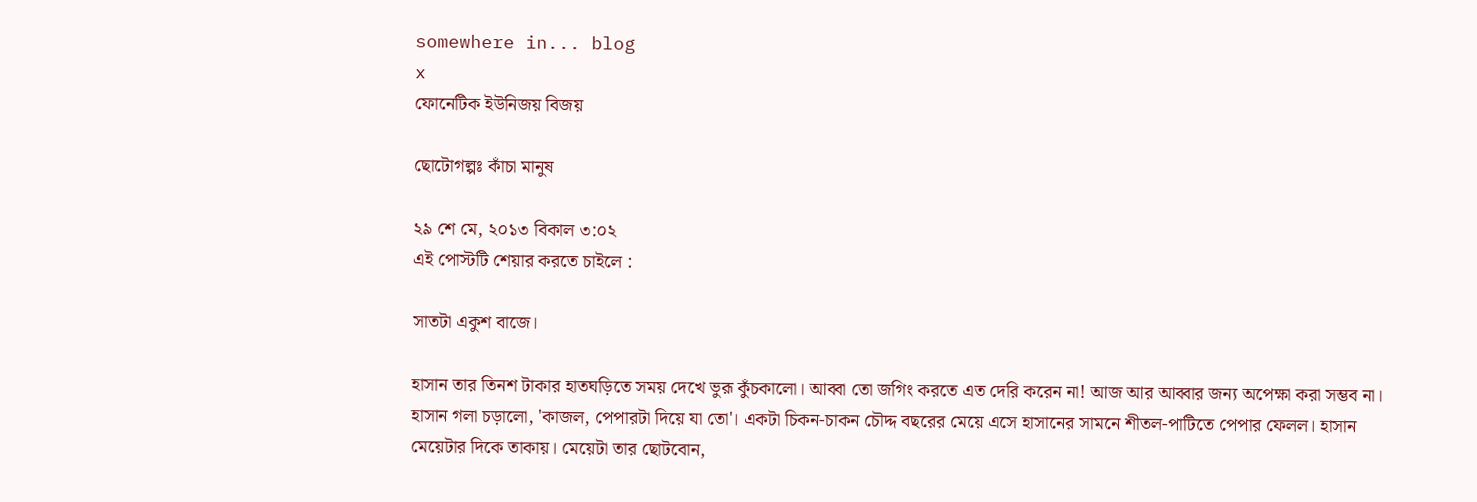somewhere in... blog
x
ফোনেটিক ইউনিজয় বিজয়

ছোটোগল্পঃ কাঁচা মানুষ

২৯ শে মে, ২০১৩ বিকাল ৩:০২
এই পোস্টটি শেয়ার করতে চাইলে :

সাতটা একুশ বাজে।

হাসান তার তিনশ টাকার হাতঘড়িতে সময় দেখে ভুরূ কুঁচকালো। আব্বা তো জগিং করতে এত দেরি করেন না! আজ আর আব্বার জন্য অপেক্ষা করা সম্ভব না। হাসান গলা চড়ালো, 'কাজল, পেপারটা দিয়ে যা তো'। একটা চিকন-চাকন চৌদ্দ বছরের মেয়ে এসে হাসানের সামনে শীতল-পাটিতে পেপার ফেলল। হাসান মেয়েটার দিকে তাকায়। মেয়েটা তার ছোটবোন,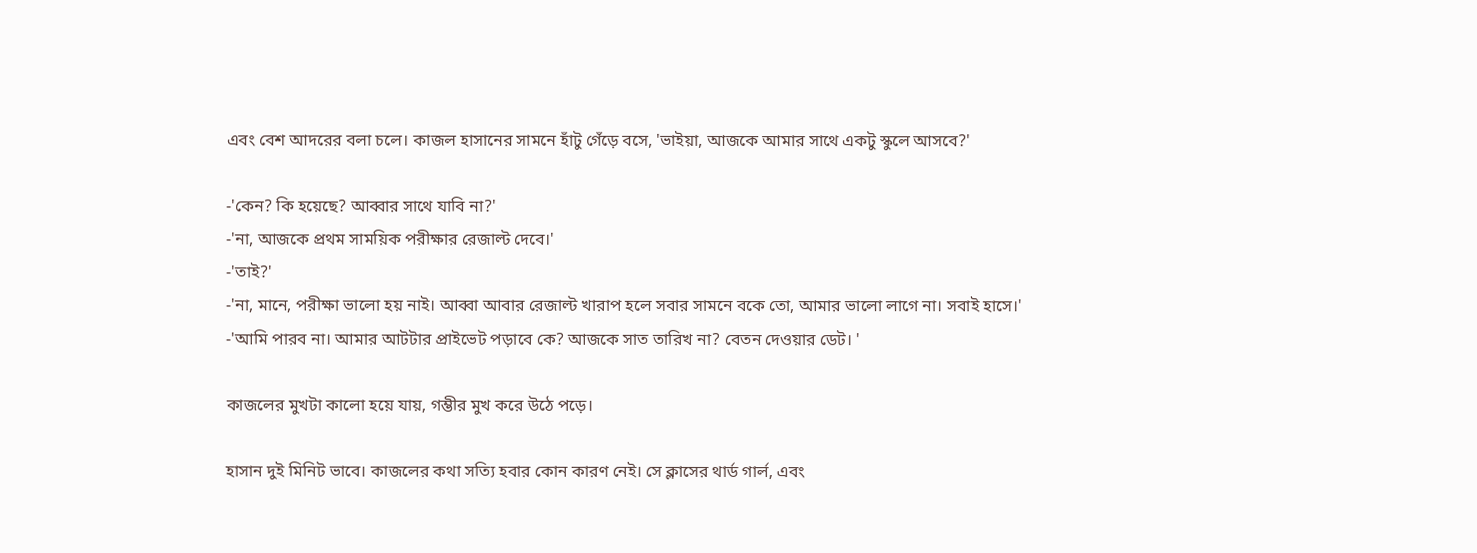এবং বেশ আদরের বলা চলে। কাজল হাসানের সামনে হাঁটু গেঁড়ে বসে, 'ভাইয়া, আজকে আমার সাথে একটু স্কুলে আসবে?'

-'কেন? কি হয়েছে? আব্বার সাথে যাবি না?'
-'না, আজকে প্রথম সাময়িক পরীক্ষার রেজাল্ট দেবে।'
-'তাই?'
-'না, মানে, পরীক্ষা ভালো হয় নাই। আব্বা আবার রেজাল্ট খারাপ হলে সবার সামনে বকে তো, আমার ভালো লাগে না। সবাই হাসে।'
-'আমি পারব না। আমার আটটার প্রাইভেট পড়াবে কে? আজকে সাত তারিখ না? বেতন দেওয়ার ডেট। '

কাজলের মুখটা কালো হয়ে যায়, গম্ভীর মুখ করে উঠে পড়ে।

হাসান দুই মিনিট ভাবে। কাজলের কথা সত্যি হবার কোন কারণ নেই। সে ক্লাসের থার্ড গার্ল, এবং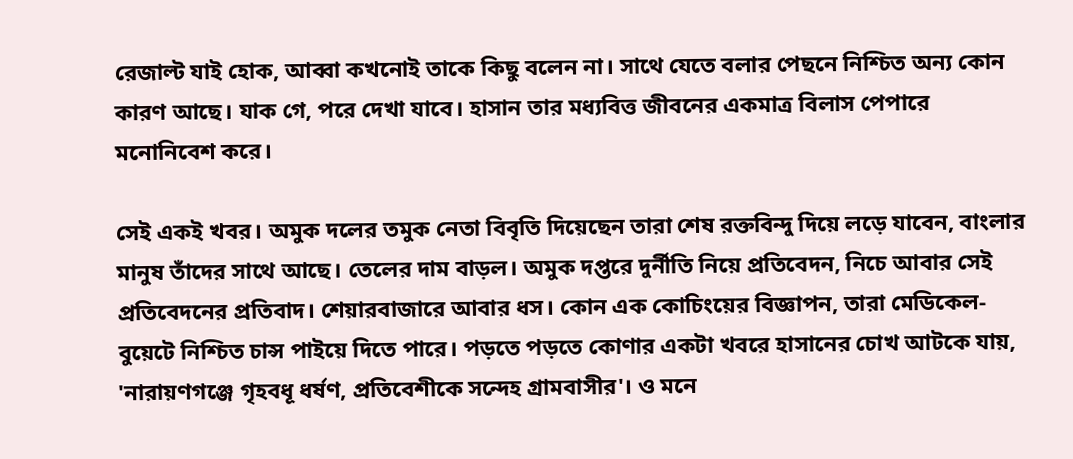রেজাল্ট যাই হোক, আব্বা কখনোই তাকে কিছু বলেন না। সাথে যেতে বলার পেছনে নিশ্চিত অন্য কোন কারণ আছে। যাক গে, পরে দেখা যাবে। হাসান তার মধ্যবিত্ত জীবনের একমাত্র বিলাস পেপারে মনোনিবেশ করে।

সেই একই খবর। অমুক দলের তমুক নেতা বিবৃতি দিয়েছেন তারা শেষ রক্তবিন্দু দিয়ে লড়ে যাবেন, বাংলার মানুষ তাঁদের সাথে আছে। তেলের দাম বাড়ল। অমুক দপ্তরে দুর্নীতি নিয়ে প্রতিবেদন, নিচে আবার সেই প্রতিবেদনের প্রতিবাদ। শেয়ারবাজারে আবার ধস। কোন এক কোচিংয়ের বিজ্ঞাপন, তারা মেডিকেল-বুয়েটে নিশ্চিত চান্স পাইয়ে দিতে পারে। পড়তে পড়তে কোণার একটা খবরে হাসানের চোখ আটকে যায়, 'নারায়ণগঞ্জে গৃহবধূ ধর্ষণ, প্রতিবেশীকে সন্দেহ গ্রামবাসীর'। ও মনে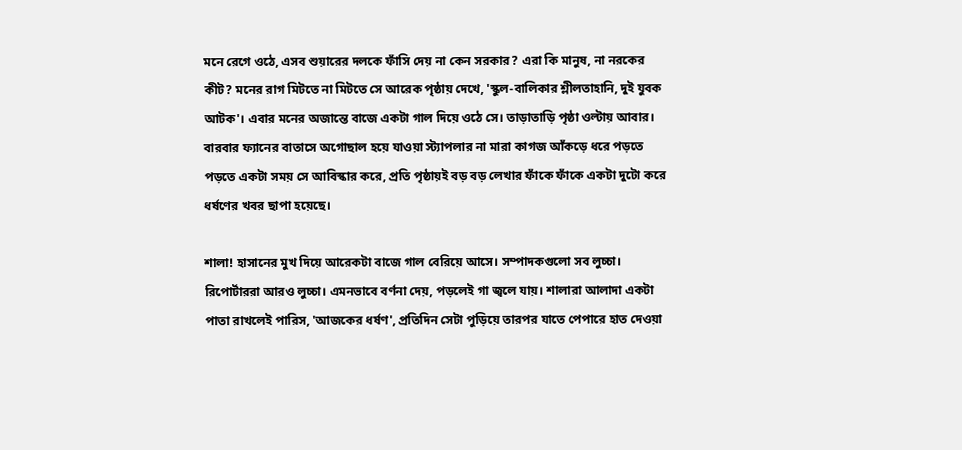মনে রেগে ওঠে, এসব শুয়ারের দলকে ফাঁসি দেয় না কেন সরকার? এরা কি মানুষ, না নরকের কীট? মনের রাগ মিটতে না মিটতে সে আরেক পৃষ্ঠায় দেখে, 'স্কুল-বালিকার শ্লীলতাহানি, দুই যুবক আটক'। এবার মনের অজান্তে বাজে একটা গাল দিয়ে ওঠে সে। তাড়াতাড়ি পৃষ্ঠা ওল্টায় আবার। বারবার ফ্যানের বাতাসে অগোছাল হয়ে যাওয়া স্ট্যাপলার না মারা কাগজ আঁকড়ে ধরে পড়তে পড়তে একটা সময় সে আবিস্কার করে, প্রতি পৃষ্ঠায়ই বড় বড় লেখার ফাঁকে ফাঁকে একটা দুটো করে ধর্ষণের খবর ছাপা হয়েছে।

শালা! হাসানের মুখ দিয়ে আরেকটা বাজে গাল বেরিয়ে আসে। সম্পাদকগুলো সব লুচ্চা। রিপোর্টাররা আরও লুচ্চা। এমনভাবে বর্ণনা দেয়, পড়লেই গা জ্বলে যায়। শালারা আলাদা একটা পাতা রাখলেই পারিস, 'আজকের ধর্ষণ', প্রতিদিন সেটা পুড়িয়ে তারপর যাতে পেপারে হাত দেওয়া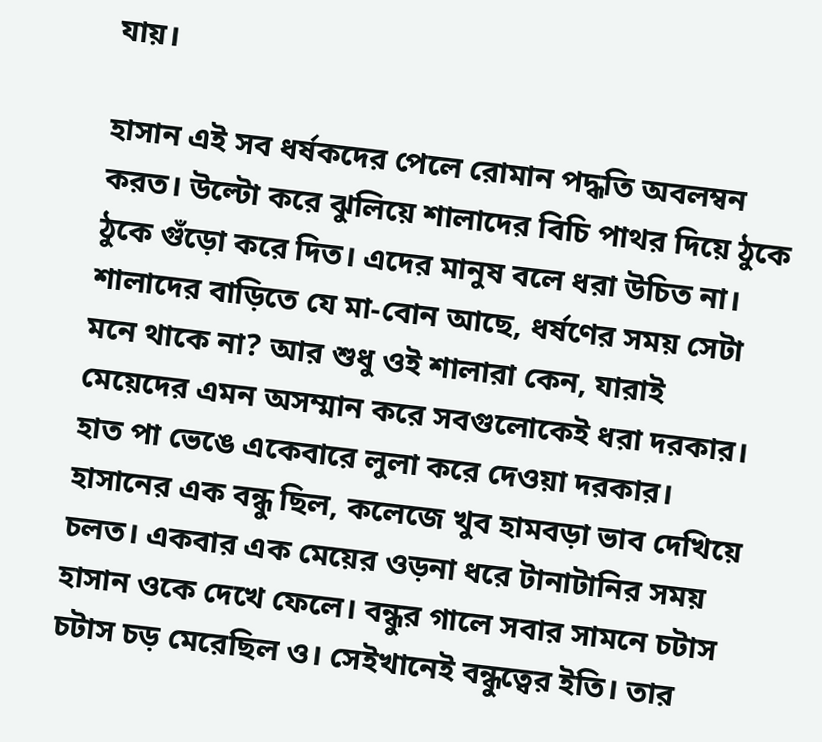যায়।

হাসান এই সব ধর্ষকদের পেলে রোমান পদ্ধতি অবলম্বন করত। উল্টো করে ঝুলিয়ে শালাদের বিচি পাথর দিয়ে ঠুকে ঠুকে গুঁড়ো করে দিত। এদের মানুষ বলে ধরা উচিত না। শালাদের বাড়িতে যে মা-বোন আছে, ধর্ষণের সময় সেটা মনে থাকে না? আর শুধু ওই শালারা কেন, যারাই মেয়েদের এমন অসম্মান করে সবগুলোকেই ধরা দরকার। হাত পা ভেঙে একেবারে লুলা করে দেওয়া দরকার। হাসানের এক বন্ধু ছিল, কলেজে খুব হামবড়া ভাব দেখিয়ে চলত। একবার এক মেয়ের ওড়না ধরে টানাটানির সময় হাসান ওকে দেখে ফেলে। বন্ধুর গালে সবার সামনে চটাস চটাস চড় মেরেছিল ও। সেইখানেই বন্ধুত্বের ইতি। তার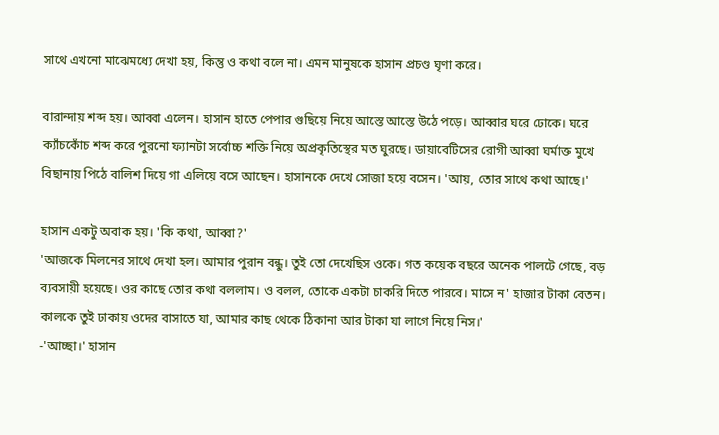সাথে এখনো মাঝেমধ্যে দেখা হয়, কিন্তু ও কথা বলে না। এমন মানুষকে হাসান প্রচণ্ড ঘৃণা করে।

বারান্দায় শব্দ হয়। আব্বা এলেন। হাসান হাতে পেপার গুছিয়ে নিয়ে আস্তে আস্তে উঠে পড়ে। আব্বার ঘরে ঢোকে। ঘরে ক্যাঁচকোঁচ শব্দ করে পুরনো ফ্যানটা সর্বোচ্চ শক্তি নিয়ে অপ্রকৃতিস্থের মত ঘুরছে। ডায়াবেটিসের রোগী আব্বা ঘর্মাক্ত মুখে বিছানায় পিঠে বালিশ দিয়ে গা এলিয়ে বসে আছেন। হাসানকে দেখে সোজা হয়ে বসেন। 'আয়, তোর সাথে কথা আছে।'

হাসান একটু অবাক হয়। 'কি কথা, আব্বা?'
'আজকে মিলনের সাথে দেখা হল। আমার পুরান বন্ধু। তুই তো দেখেছিস ওকে। গত কয়েক বছরে অনেক পালটে গেছে, বড় ব্যবসায়ী হয়েছে। ওর কাছে তোর কথা বললাম। ও বলল, তোকে একটা চাকরি দিতে পারবে। মাসে ন' হাজার টাকা বেতন। কালকে তুই ঢাকায় ওদের বাসাতে যা, আমার কাছ থেকে ঠিকানা আর টাকা যা লাগে নিয়ে নিস।'
-'আচ্ছা।' হাসান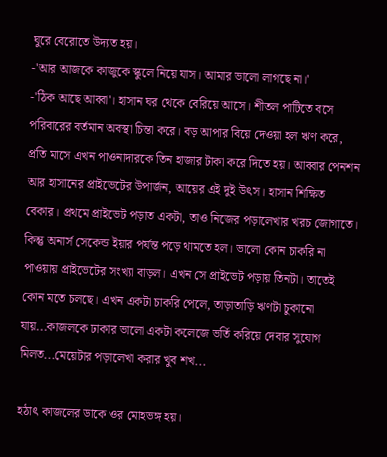ঘুরে বেরোতে উদ্যত হয়।
-'আর আজকে কাজুকে স্কুলে নিয়ে যাস। আমার ভালো লাগছে না।'
-'ঠিক আছে আব্বা'। হাসান ঘর থেকে বেরিয়ে আসে। শীতল পাটিতে বসে পরিবারের বর্তমান অবস্থা চিন্তা করে। বড় আপার বিয়ে দেওয়া হল ঋণ করে, প্রতি মাসে এখন পাওনাদারকে তিন হাজার টাকা করে দিতে হয়। আব্বার পেনশন আর হাসানের প্রাইভেটের উপার্জন, আয়ের এই দুই উৎস। হাসান শিক্ষিত বেকার। প্রথমে প্রাইভেট পড়াত একটা, তাও নিজের পড়ালেখার খরচ জোগাতে। কিন্তু অনার্স সেকেন্ড ইয়ার পর্যন্ত পড়ে থামতে হল। ভালো কোন চাকরি না পাওয়ায় প্রাইভেটের সংখ্যা বাড়ল। এখন সে প্রাইভেট পড়ায় তিনটা। তাতেই কোন মতে চলছে। এখন একটা চাকরি পেলে, তাড়াতাড়ি ঋণটা চুকানো যায়...কাজলকে ঢাকার ভালো একটা কলেজে ভর্তি করিয়ে দেবার সুযোগ মিলত...মেয়েটার পড়ালেখা করার খুব শখ...

হঠাৎ কাজলের ডাকে ওর মোহভঙ্গ হয়।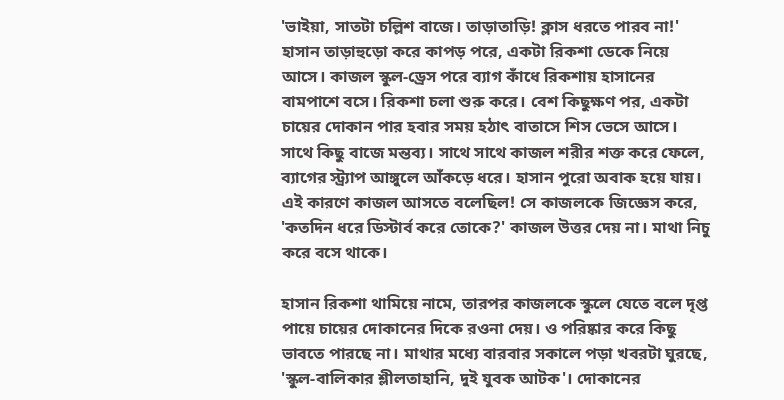'ভাইয়া, সাতটা চল্লিশ বাজে। তাড়াতাড়ি! ক্লাস ধরতে পারব না!'
হাসান তাড়াহুড়ো করে কাপড় পরে, একটা রিকশা ডেকে নিয়ে আসে। কাজল স্কুল-ড্রেস পরে ব্যাগ কাঁধে রিকশায় হাসানের বামপাশে বসে। রিকশা চলা শুরু করে। বেশ কিছুক্ষণ পর, একটা চায়ের দোকান পার হবার সময় হঠাৎ বাতাসে শিস ভেসে আসে। সাথে কিছু বাজে মন্তব্য। সাথে সাথে কাজল শরীর শক্ত করে ফেলে, ব্যাগের স্ট্র্যাপ আঙ্গুলে আঁকড়ে ধরে। হাসান পুরো অবাক হয়ে যায়। এই কারণে কাজল আসতে বলেছিল! সে কাজলকে জিজ্ঞেস করে, 'কতদিন ধরে ডিস্টার্ব করে তোকে?' কাজল উত্তর দেয় না। মাথা নিচু করে বসে থাকে।

হাসান রিকশা থামিয়ে নামে, তারপর কাজলকে স্কুলে যেতে বলে দৃপ্ত পায়ে চায়ের দোকানের দিকে রওনা দেয়। ও পরিষ্কার করে কিছু ভাবতে পারছে না। মাথার মধ্যে বারবার সকালে পড়া খবরটা ঘুরছে, 'স্কুল-বালিকার শ্লীলতাহানি, দুই যুবক আটক'। দোকানের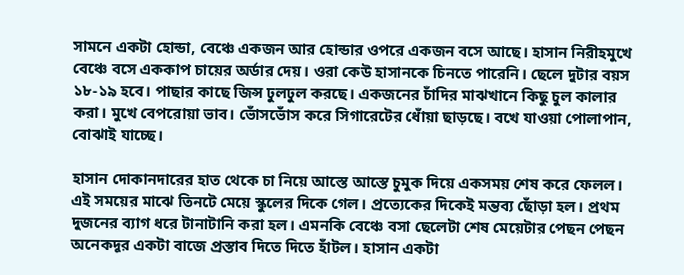সামনে একটা হোন্ডা, বেঞ্চে একজন আর হোন্ডার ওপরে একজন বসে আছে। হাসান নিরীহমুখে বেঞ্চে বসে এককাপ চায়ের অর্ডার দেয়। ওরা কেউ হাসানকে চিনতে পারেনি। ছেলে দুটার বয়স ১৮-১৯ হবে। পাছার কাছে জিন্স ঢুলঢুল করছে। একজনের চাঁদির মাঝখানে কিছু চুল কালার করা। মুখে বেপরোয়া ভাব। ভোঁসভোঁস করে সিগারেটের ধোঁয়া ছাড়ছে। বখে যাওয়া পোলাপান, বোঝাই যাচ্ছে।

হাসান দোকানদারের হাত থেকে চা নিয়ে আস্তে আস্তে চুমুক দিয়ে একসময় শেষ করে ফেলল। এই সময়ের মাঝে তিনটে মেয়ে স্কুলের দিকে গেল। প্রত্যেকের দিকেই মন্তব্য ছোঁড়া হল। প্রথম দুজনের ব্যাগ ধরে টানাটানি করা হল। এমনকি বেঞ্চে বসা ছেলেটা শেষ মেয়েটার পেছন পেছন অনেকদূর একটা বাজে প্রস্তাব দিতে দিতে হাঁটল। হাসান একটা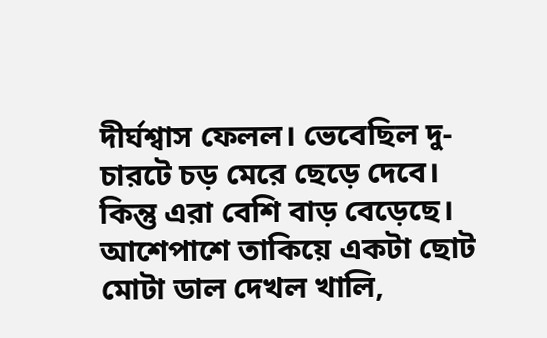দীর্ঘশ্বাস ফেলল। ভেবেছিল দু-চারটে চড় মেরে ছেড়ে দেবে। কিন্তু এরা বেশি বাড় বেড়েছে। আশেপাশে তাকিয়ে একটা ছোট মোটা ডাল দেখল খালি,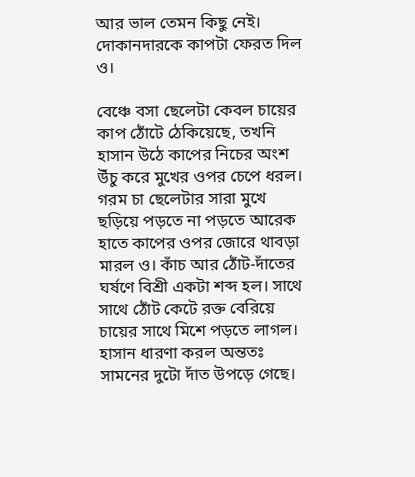আর ভাল তেমন কিছু নেই। দোকানদারকে কাপটা ফেরত দিল ও।

বেঞ্চে বসা ছেলেটা কেবল চায়ের কাপ ঠোঁটে ঠেকিয়েছে, তখনি হাসান উঠে কাপের নিচের অংশ উঁচু করে মুখের ওপর চেপে ধরল। গরম চা ছেলেটার সারা মুখে ছড়িয়ে পড়তে না পড়তে আরেক হাতে কাপের ওপর জোরে থাবড়া মারল ও। কাঁচ আর ঠোঁট-দাঁতের ঘর্ষণে বিশ্রী একটা শব্দ হল। সাথে সাথে ঠোঁট কেটে রক্ত বেরিয়ে চায়ের সাথে মিশে পড়তে লাগল। হাসান ধারণা করল অন্ততঃ সামনের দুটো দাঁত উপড়ে গেছে।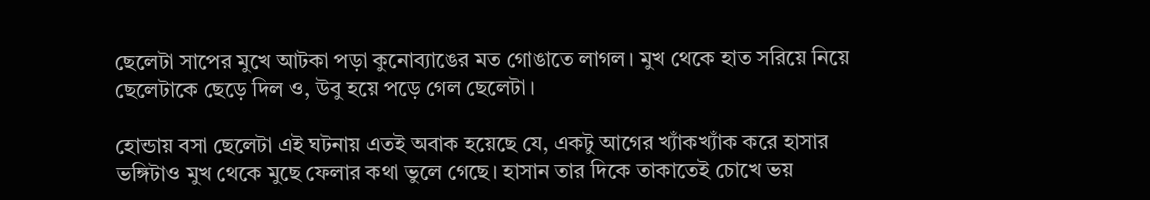ছেলেটা সাপের মুখে আটকা পড়া কুনোব্যাঙের মত গোঙাতে লাগল। মুখ থেকে হাত সরিয়ে নিয়ে ছেলেটাকে ছেড়ে দিল ও, উবু হয়ে পড়ে গেল ছেলেটা।

হোন্ডায় বসা ছেলেটা এই ঘটনায় এতই অবাক হয়েছে যে, একটু আগের খ্যাঁকখ্যাঁক করে হাসার ভঙ্গিটাও মুখ থেকে মুছে ফেলার কথা ভুলে গেছে। হাসান তার দিকে তাকাতেই চোখে ভয়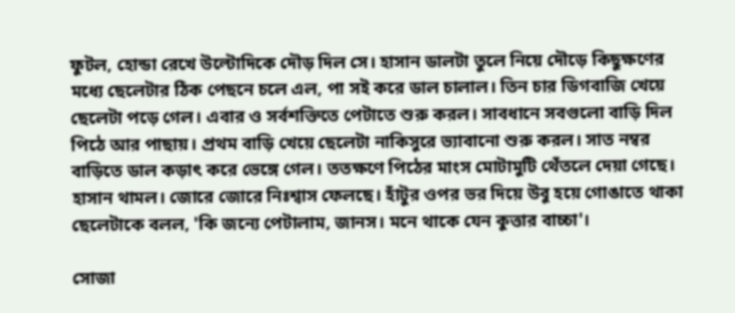ফুটল, হোন্ডা রেখে উল্টোদিকে দৌড় দিল সে। হাসান ডালটা তুলে নিয়ে দৌড়ে কিছুক্ষণের মধ্যে ছেলেটার ঠিক পেছনে চলে এল, পা সই করে ডাল চালাল। তিন চার ডিগবাজি খেয়ে ছেলেটা পড়ে গেল। এবার ও সর্বশক্তিতে পেটাতে শুরু করল। সাবধানে সবগুলো বাড়ি দিল পিঠে আর পাছায়। প্রথম বাড়ি খেয়ে ছেলেটা নাকিসুরে ভ্যাবানো শুরু করল। সাত নম্বর বাড়িতে ডাল কড়াৎ করে ভেঙ্গে গেল। ততক্ষণে পিঠের মাংস মোটামুটি থেঁতলে দেয়া গেছে। হাসান থামল। জোরে জোরে নিঃশ্বাস ফেলছে। হাঁটুর ওপর ভর দিয়ে উবু হয়ে গোঙাতে থাকা ছেলেটাকে বলল, 'কি জন্যে পেটালাম, জানস। মনে থাকে যেন কুত্তার বাচ্চা'।

সোজা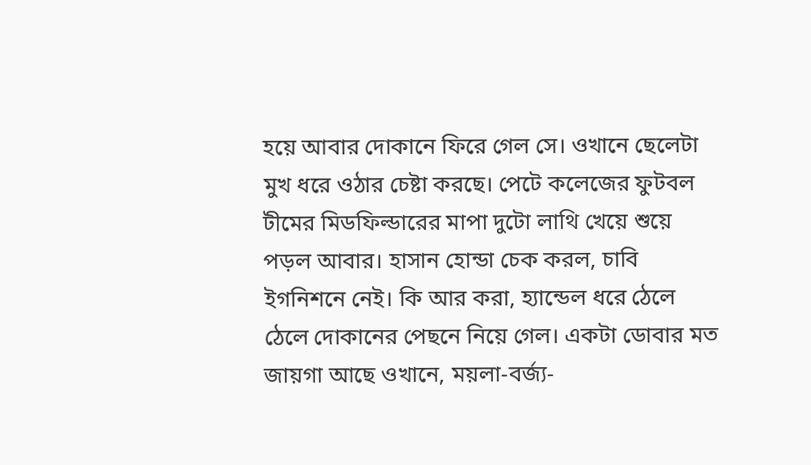হয়ে আবার দোকানে ফিরে গেল সে। ওখানে ছেলেটা মুখ ধরে ওঠার চেষ্টা করছে। পেটে কলেজের ফুটবল টীমের মিডফিল্ডারের মাপা দুটো লাথি খেয়ে শুয়ে পড়ল আবার। হাসান হোন্ডা চেক করল, চাবি ইগনিশনে নেই। কি আর করা, হ্যান্ডেল ধরে ঠেলে ঠেলে দোকানের পেছনে নিয়ে গেল। একটা ডোবার মত জায়গা আছে ওখানে, ময়লা-বর্জ্য-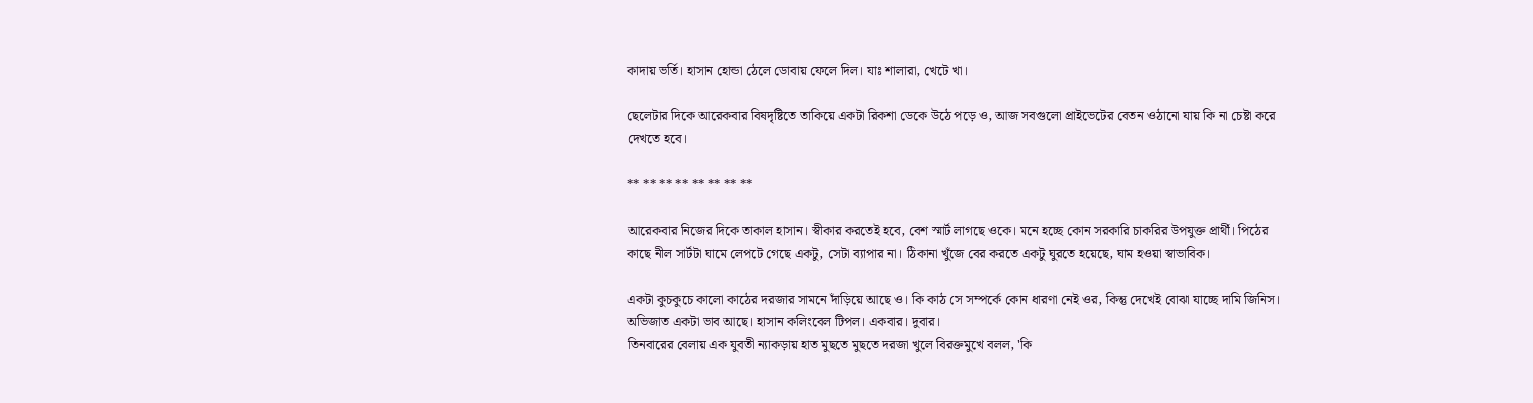কাদায় ভর্তি। হাসান হোন্ডা ঠেলে ডোবায় ফেলে দিল। যাঃ শালারা, খেটে খা।

ছেলেটার দিকে আরেকবার বিষদৃষ্টিতে তাকিয়ে একটা রিকশা ডেকে উঠে পড়ে ও, আজ সবগুলো প্রাইভেটের বেতন ওঠানো যায় কি না চেষ্টা করে দেখতে হবে।

** ** ** ** ** ** ** **

আরেকবার নিজের দিকে তাকাল হাসান। স্বীকার করতেই হবে, বেশ স্মার্ট লাগছে ওকে। মনে হচ্ছে কোন সরকারি চাকরির উপযুক্ত প্রার্থী। পিঠের কাছে নীল সার্টটা ঘামে লেপটে গেছে একটু, সেটা ব্যাপার না। ঠিকানা খুঁজে বের করতে একটু ঘুরতে হয়েছে, ঘাম হওয়া স্বাভাবিক।

একটা কুচকুচে কালো কাঠের দরজার সামনে দাঁড়িয়ে আছে ও। কি কাঠ সে সম্পর্কে কোন ধারণা নেই ওর, কিন্তু দেখেই বোঝা যাচ্ছে দামি জিনিস। অভিজাত একটা ভাব আছে। হাসান কলিংবেল টিপল। একবার। দুবার।
তিনবারের বেলায় এক যুবতী ন্যাকড়ায় হাত মুছতে মুছতে দরজা খুলে বিরক্তমুখে বলল, 'কি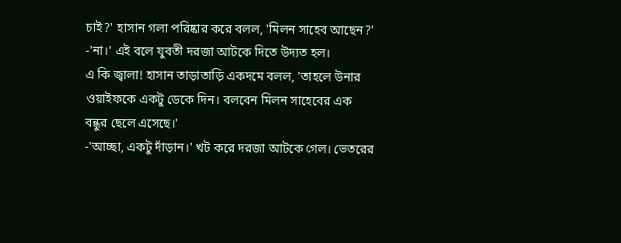চাই?' হাসান গলা পরিষ্কার করে বলল, 'মিলন সাহেব আছেন?'
-'না।' এই বলে যুবতী দরজা আটকে দিতে উদ্যত হল।
এ কি জ্বালা! হাসান তাড়াতাড়ি একদমে বলল, 'তাহলে উনার ওয়াইফকে একটু ডেকে দিন। বলবেন মিলন সাহেবের এক বন্ধুর ছেলে এসেছে।'
-'আচ্ছা, একটু দাঁড়ান।' খট করে দরজা আটকে গেল। ভেতরের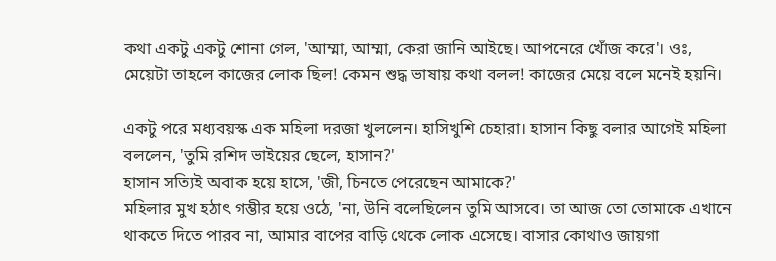কথা একটু একটু শোনা গেল, 'আম্মা, আম্মা, কেরা জানি আইছে। আপনেরে খোঁজ করে'। ওঃ, মেয়েটা তাহলে কাজের লোক ছিল! কেমন শুদ্ধ ভাষায় কথা বলল! কাজের মেয়ে বলে মনেই হয়নি।

একটু পরে মধ্যবয়স্ক এক মহিলা দরজা খুললেন। হাসিখুশি চেহারা। হাসান কিছু বলার আগেই মহিলা বললেন, 'তুমি রশিদ ভাইয়ের ছেলে, হাসান?'
হাসান সত্যিই অবাক হয়ে হাসে, 'জী, চিনতে পেরেছেন আমাকে?'
মহিলার মুখ হঠাৎ গম্ভীর হয়ে ওঠে, 'না, উনি বলেছিলেন তুমি আসবে। তা আজ তো তোমাকে এখানে থাকতে দিতে পারব না, আমার বাপের বাড়ি থেকে লোক এসেছে। বাসার কোথাও জায়গা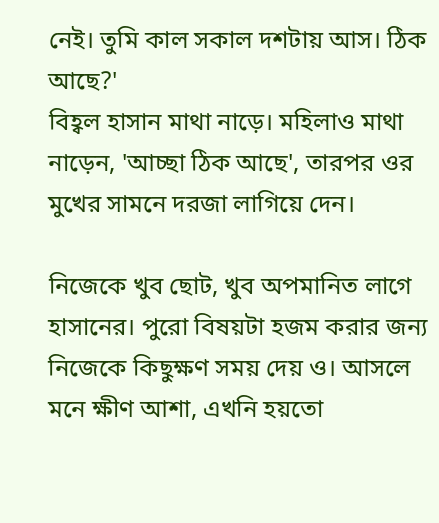নেই। তুমি কাল সকাল দশটায় আস। ঠিক আছে?'
বিহ্বল হাসান মাথা নাড়ে। মহিলাও মাথা নাড়েন, 'আচ্ছা ঠিক আছে', তারপর ওর মুখের সামনে দরজা লাগিয়ে দেন।

নিজেকে খুব ছোট, খুব অপমানিত লাগে হাসানের। পুরো বিষয়টা হজম করার জন্য নিজেকে কিছুক্ষণ সময় দেয় ও। আসলে মনে ক্ষীণ আশা, এখনি হয়তো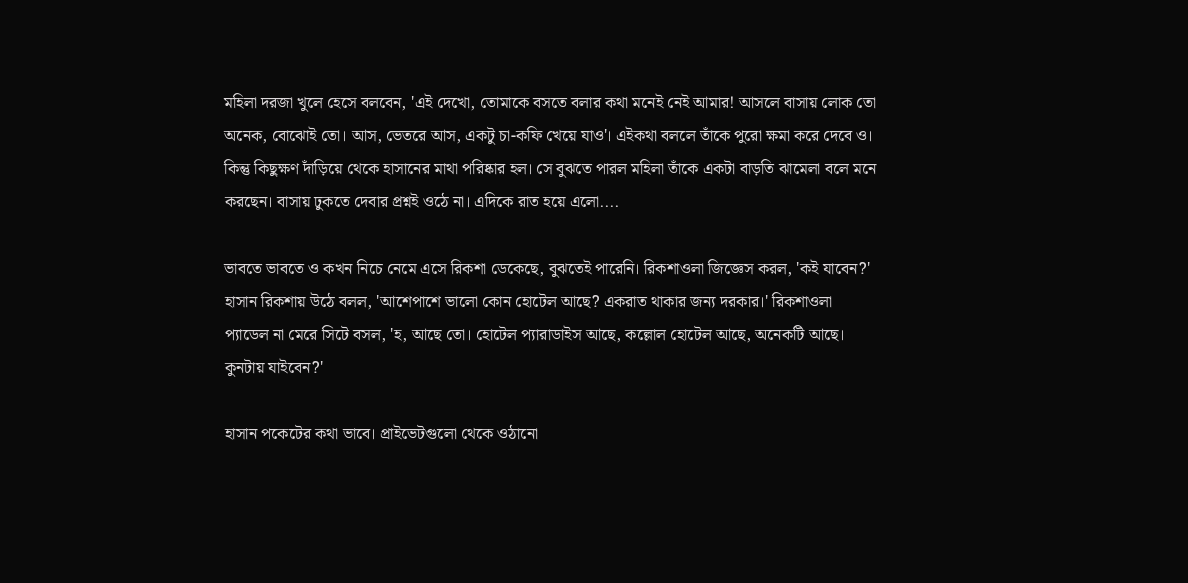মহিলা দরজা খুলে হেসে বলবেন, 'এই দেখো, তোমাকে বসতে বলার কথা মনেই নেই আমার! আসলে বাসায় লোক তো অনেক, বোঝোই তো। আস, ভেতরে আস, একটু চা-কফি খেয়ে যাও'। এইকথা বললে তাঁকে পুরো ক্ষমা করে দেবে ও। কিন্তু কিছুক্ষণ দাঁড়িয়ে থেকে হাসানের মাথা পরিষ্কার হল। সে বুঝতে পারল মহিলা তাঁকে একটা বাড়তি ঝামেলা বলে মনে করছেন। বাসায় ঢুকতে দেবার প্রশ্নই ওঠে না। এদিকে রাত হয়ে এলো....

ভাবতে ভাবতে ও কখন নিচে নেমে এসে রিকশা ডেকেছে, বুঝতেই পারেনি। রিকশাওলা জিজ্ঞেস করল, 'কই যাবেন?' হাসান রিকশায় উঠে বলল, 'আশেপাশে ভালো কোন হোটেল আছে? একরাত থাকার জন্য দরকার।' রিকশাওলা প্যাডেল না মেরে সিটে বসল, 'হ, আছে তো। হোটেল প্যারাডাইস আছে, কল্লোল হোটেল আছে, অনেকটি আছে। কুনটায় যাইবেন?'

হাসান পকেটের কথা ভাবে। প্রাইভেটগুলো থেকে ওঠানো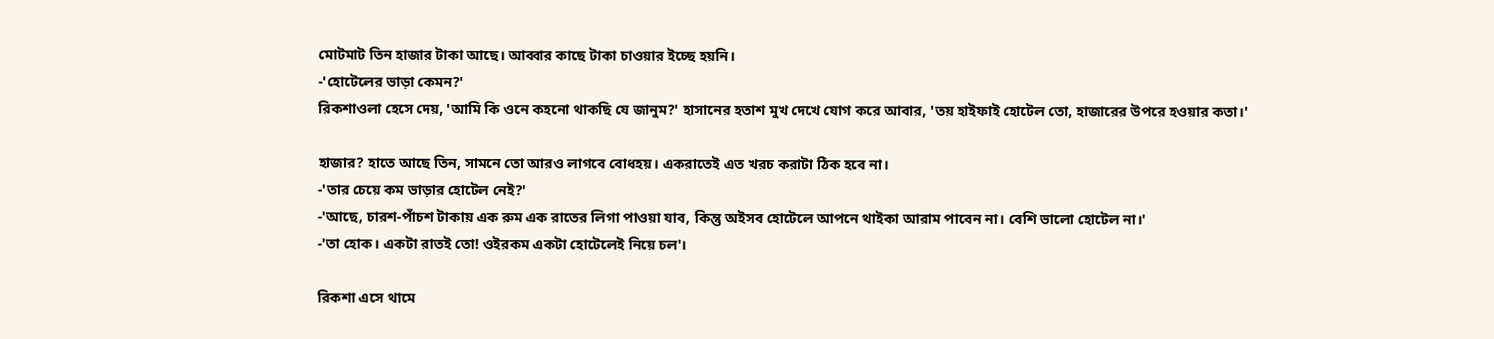মোটমাট তিন হাজার টাকা আছে। আব্বার কাছে টাকা চাওয়ার ইচ্ছে হয়নি।
-'হোটেলের ভাড়া কেমন?'
রিকশাওলা হেসে দেয়, 'আমি কি ওনে কহনো থাকছি যে জানুম?' হাসানের হতাশ মুখ দেখে যোগ করে আবার, 'তয় হাইফাই হোটেল তো, হাজারের উপরে হওয়ার কতা।'

হাজার? হাতে আছে তিন, সামনে তো আরও লাগবে বোধহয়। একরাতেই এত খরচ করাটা ঠিক হবে না।
-'তার চেয়ে কম ভাড়ার হোটেল নেই?'
-'আছে, চারশ-পাঁচশ টাকায় এক রুম এক রাতের লিগা পাওয়া যাব, কিন্তু অইসব হোটেলে আপনে থাইকা আরাম পাবেন না। বেশি ভালো হোটেল না।'
-'তা হোক। একটা রাতই তো! ওইরকম একটা হোটেলেই নিয়ে চল'।

রিকশা এসে থামে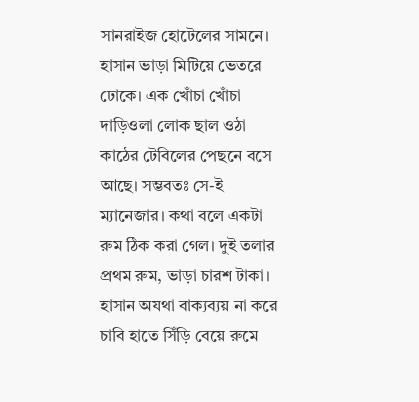সানরাইজ হোটেলের সামনে। হাসান ভাড়া মিটিয়ে ভেতরে ঢোকে। এক খোঁচা খোঁচা দাড়িওলা লোক ছাল ওঠা কাঠের টেবিলের পেছনে বসে আছে। সম্ভবতঃ সে-ই ম্যানেজার। কথা বলে একটা রুম ঠিক করা গেল। দুই তলার প্রথম রুম, ভাড়া চারশ টাকা। হাসান অযথা বাক্যব্যয় না করে চাবি হাতে সিঁড়ি বেয়ে রুমে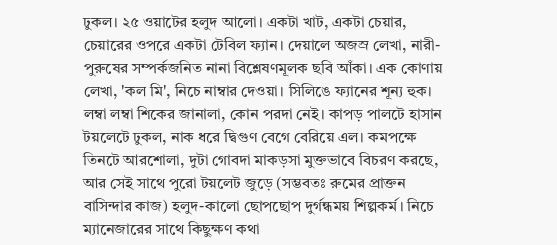ঢুকল। ২৫ ওয়াটের হলুদ আলো। একটা খাট, একটা চেয়ার, চেয়ারের ওপরে একটা টেবিল ফ্যান। দেয়ালে অজস্র লেখা, নারী-পুরুষের সম্পর্কজনিত নানা বিশ্লেষণমূলক ছবি আঁকা। এক কোণায় লেখা, 'কল মি', নিচে নাম্বার দেওয়া। সিলিঙে ফ্যানের শূন্য হুক। লম্বা লম্বা শিকের জানালা, কোন পরদা নেই। কাপড় পালটে হাসান টয়লেটে ঢুকল, নাক ধরে দ্বিগুণ বেগে বেরিয়ে এল। কমপক্ষে তিনটে আরশোলা, দুটা গোবদা মাকড়সা মুক্তভাবে বিচরণ করছে, আর সেই সাথে পুরো টয়লেট জুড়ে (সম্ভবতঃ রুমের প্রাক্তন বাসিন্দার কাজ) হলুদ-কালো ছোপছোপ দুর্গন্ধময় শিল্পকর্ম। নিচে ম্যানেজারের সাথে কিছুক্ষণ কথা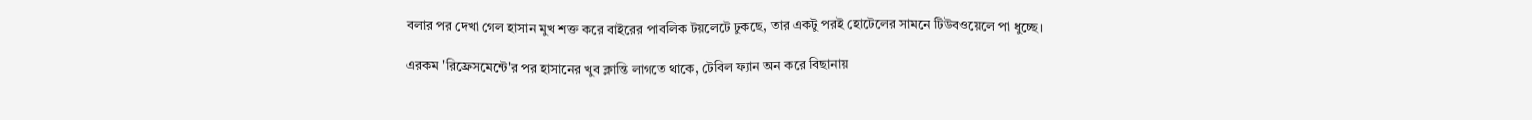বলার পর দেখা গেল হাসান মুখ শক্ত করে বাইরের পাবলিক টয়লেটে ঢুকছে, তার একটু পরই হোটেলের সামনে টিউবওয়েলে পা ধুচ্ছে।

এরকম 'রিফ্রেসমেন্টে'র পর হাসানের খুব ক্লান্তি লাগতে থাকে, টেবিল ফ্যান অন করে বিছানায়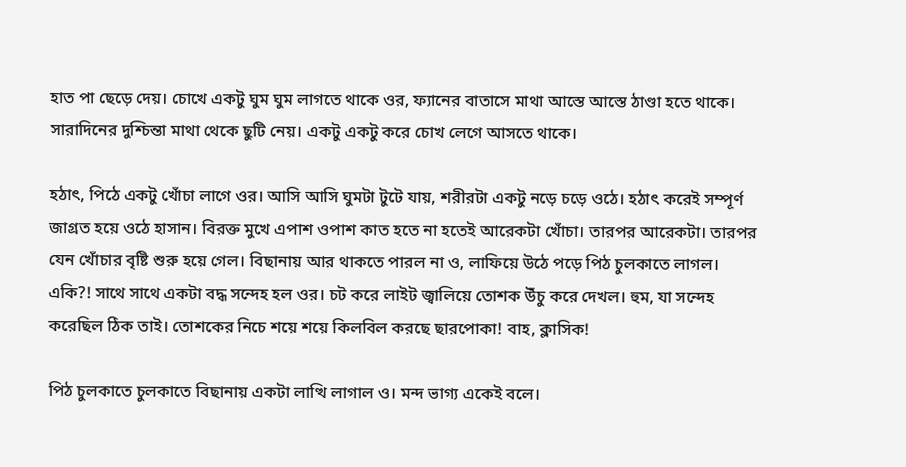হাত পা ছেড়ে দেয়। চোখে একটু ঘুম ঘুম লাগতে থাকে ওর, ফ্যানের বাতাসে মাথা আস্তে আস্তে ঠাণ্ডা হতে থাকে। সারাদিনের দুশ্চিন্তা মাথা থেকে ছুটি নেয়। একটু একটু করে চোখ লেগে আসতে থাকে।

হঠাৎ, পিঠে একটু খোঁচা লাগে ওর। আসি আসি ঘুমটা টুটে যায়, শরীরটা একটু নড়ে চড়ে ওঠে। হঠাৎ করেই সম্পূর্ণ জাগ্রত হয়ে ওঠে হাসান। বিরক্ত মুখে এপাশ ওপাশ কাত হতে না হতেই আরেকটা খোঁচা। তারপর আরেকটা। তারপর যেন খোঁচার বৃষ্টি শুরু হয়ে গেল। বিছানায় আর থাকতে পারল না ও, লাফিয়ে উঠে পড়ে পিঠ চুলকাতে লাগল। একি?! সাথে সাথে একটা বদ্ধ সন্দেহ হল ওর। চট করে লাইট জ্বালিয়ে তোশক উঁচু করে দেখল। হুম, যা সন্দেহ করেছিল ঠিক তাই। তোশকের নিচে শয়ে শয়ে কিলবিল করছে ছারপোকা! বাহ, ক্লাসিক!

পিঠ চুলকাতে চুলকাতে বিছানায় একটা লাত্থি লাগাল ও। মন্দ ভাগ্য একেই বলে।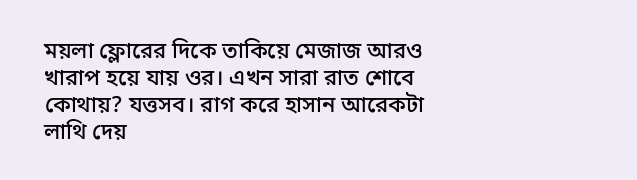ময়লা ফ্লোরের দিকে তাকিয়ে মেজাজ আরও খারাপ হয়ে যায় ওর। এখন সারা রাত শোবে কোথায়? যত্তসব। রাগ করে হাসান আরেকটা লাথি দেয়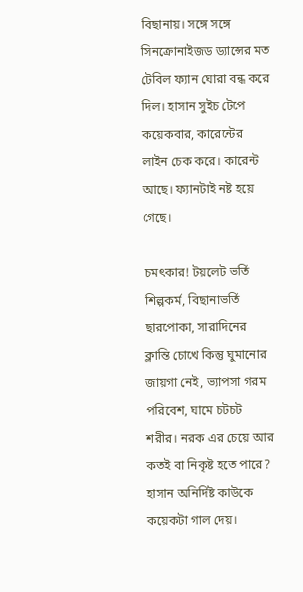বিছানায়। সঙ্গে সঙ্গে সিনক্রোনাইজড ড্যান্সের মত টেবিল ফ্যান ঘোরা বন্ধ করে দিল। হাসান সুইচ টেপে কয়েকবার, কারেন্টের লাইন চেক করে। কারেন্ট আছে। ফ্যানটাই নষ্ট হয়ে গেছে।

চমৎকার! টয়লেট ভর্তি শিল্পকর্ম, বিছানাভর্তি ছারপোকা, সারাদিনের ক্লান্তি চোখে কিন্তু ঘুমানোর জায়গা নেই, ভ্যাপসা গরম পরিবেশ, ঘামে চটচট শরীর। নরক এর চেয়ে আর কতই বা নিকৃষ্ট হতে পারে? হাসান অনির্দিষ্ট কাউকে কয়েকটা গাল দেয়।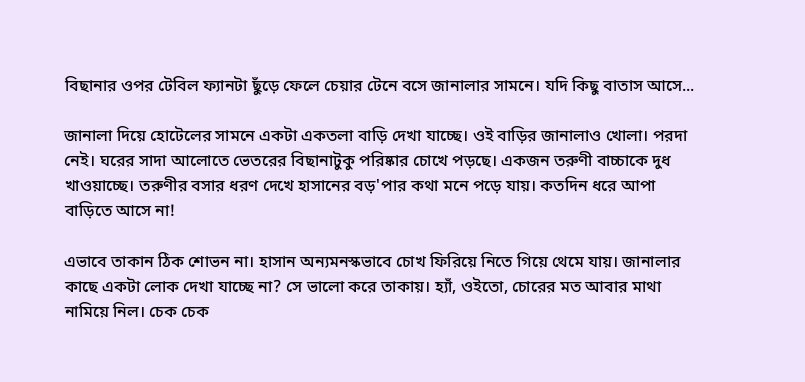বিছানার ওপর টেবিল ফ্যানটা ছুঁড়ে ফেলে চেয়ার টেনে বসে জানালার সামনে। যদি কিছু বাতাস আসে...

জানালা দিয়ে হোটেলের সামনে একটা একতলা বাড়ি দেখা যাচ্ছে। ওই বাড়ির জানালাও খোলা। পরদা নেই। ঘরের সাদা আলোতে ভেতরের বিছানাটুকু পরিষ্কার চোখে পড়ছে। একজন তরুণী বাচ্চাকে দুধ খাওয়াচ্ছে। তরুণীর বসার ধরণ দেখে হাসানের বড়'পার কথা মনে পড়ে যায়। কতদিন ধরে আপা বাড়িতে আসে না!

এভাবে তাকান ঠিক শোভন না। হাসান অন্যমনস্কভাবে চোখ ফিরিয়ে নিতে গিয়ে থেমে যায়। জানালার কাছে একটা লোক দেখা যাচ্ছে না? সে ভালো করে তাকায়। হ্যাঁ, ওইতো, চোরের মত আবার মাথা নামিয়ে নিল। চেক চেক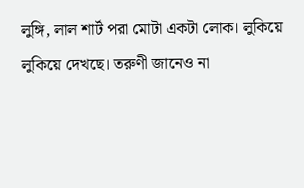লুঙ্গি, লাল শার্ট পরা মোটা একটা লোক। লুকিয়ে লুকিয়ে দেখছে। তরুণী জানেও না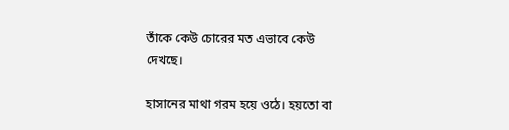তাঁকে কেউ চোরের মত এভাবে কেউ দেখছে।

হাসানের মাথা গরম হয়ে ওঠে। হয়তো বা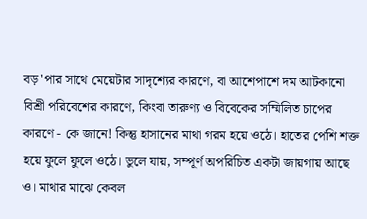বড়'পার সাথে মেয়েটার সাদৃশ্যের কারণে, বা আশেপাশে দম আটকানো বিশ্রী পরিবেশের কারণে, কিংবা তারুণ্য ও বিবেকের সম্মিলিত চাপের কারণে - কে জানে! কিন্তু হাসানের মাথা গরম হয়ে ওঠে। হাতের পেশি শক্ত হয়ে ফুলে ফুলে ওঠে। ভুলে যায়, সম্পূর্ণ অপরিচিত একটা জায়গায় আছে ও। মাথার মাঝে কেবল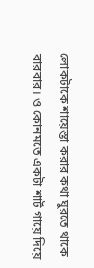লোকটাকে শায়েস্তা করার কথা ঘুরতে থাকে বারবার। ও কোনমতে একটা শার্ট গায়ে দিয়ে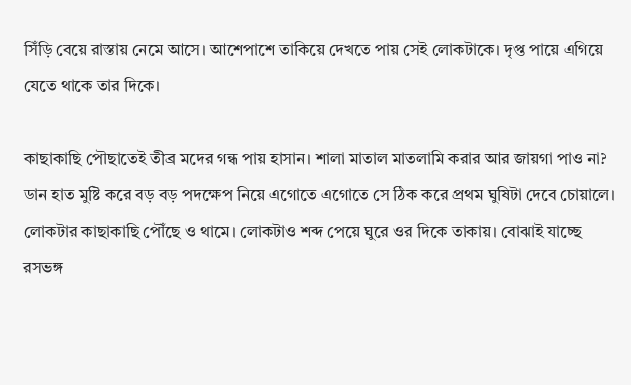সিঁড়ি বেয়ে রাস্তায় নেমে আসে। আশেপাশে তাকিয়ে দেখতে পায় সেই লোকটাকে। দৃপ্ত পায়ে এগিয়ে যেতে থাকে তার দিকে।

কাছাকাছি পৌছাতেই তীব্র মদের গন্ধ পায় হাসান। শালা মাতাল মাতলামি করার আর জায়গা পাও না? ডান হাত মুষ্টি করে বড় বড় পদক্ষেপ নিয়ে এগোতে এগোতে সে ঠিক করে প্রথম ঘুষিটা দেবে চোয়ালে। লোকটার কাছাকাছি পৌঁছে ও থামে। লোকটাও শব্দ পেয়ে ঘুরে ওর দিকে তাকায়। বোঝাই যাচ্ছে রসভঙ্গ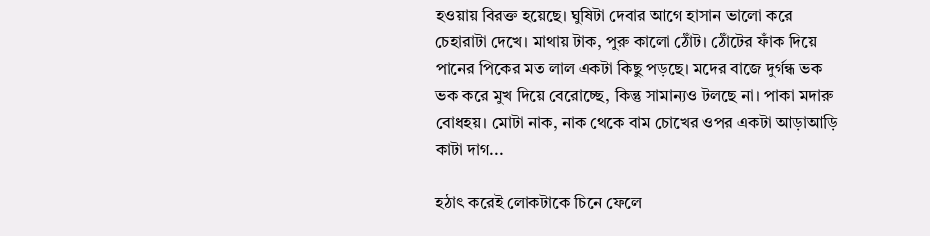হওয়ায় বিরক্ত হয়েছে। ঘুষিটা দেবার আগে হাসান ভালো করে চেহারাটা দেখে। মাথায় টাক, পুরু কালো ঠোঁট। ঠোঁটের ফাঁক দিয়ে পানের পিকের মত লাল একটা কিছু পড়ছে। মদের বাজে দুর্গন্ধ ভক ভক করে মুখ দিয়ে বেরোচ্ছে, কিন্তু সামান্যও টলছে না। পাকা মদারু বোধহয়। মোটা নাক, নাক থেকে বাম চোখের ওপর একটা আড়াআড়ি কাটা দাগ...

হঠাৎ করেই লোকটাকে চিনে ফেলে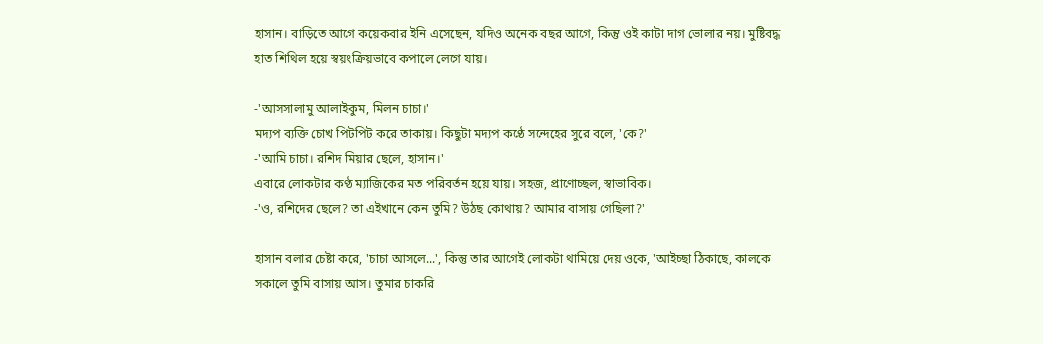হাসান। বাড়িতে আগে কয়েকবার ইনি এসেছেন, যদিও অনেক বছর আগে, কিন্তু ওই কাটা দাগ ভোলার নয়। মুষ্টিবদ্ধ হাত শিথিল হয়ে স্বয়ংক্রিয়ভাবে কপালে লেগে যায়।

-'আসসালামু আলাইকুম, মিলন চাচা।'
মদ্যপ ব্যক্তি চোখ পিটপিট করে তাকায়। কিছুটা মদ্যপ কণ্ঠে সন্দেহের সুরে বলে, 'কে?'
-'আমি চাচা। রশিদ মিয়ার ছেলে, হাসান।'
এবারে লোকটার কণ্ঠ ম্যাজিকের মত পরিবর্তন হয়ে যায়। সহজ, প্রাণোচ্ছল, স্বাভাবিক।
-'ও, রশিদের ছেলে? তা এইখানে কেন তুমি? উঠছ কোথায়? আমার বাসায় গেছিলা?'

হাসান বলার চেষ্টা করে, 'চাচা আসলে...', কিন্তু তার আগেই লোকটা থামিয়ে দেয় ওকে, 'আইচ্ছা ঠিকাছে, কালকে সকালে তুমি বাসায় আস। তুমার চাকরি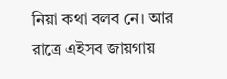নিয়া কথা বলব নে। আর রাত্রে এইসব জায়গায়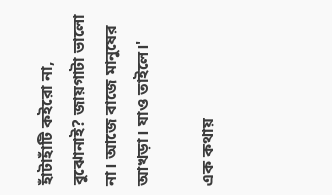হাঁটাহাঁটি কইরো না, বুঝোনাই? জায়গাটা ভালো না। আজে বাজে মানুষের আখড়া। যাও তাইলে।'

এক কথায়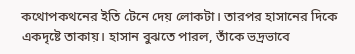কথোপকথনের ইতি টেনে দেয় লোকটা। তারপর হাসানের দিকে একদৃষ্টে তাকায়। হাসান বুঝতে পারল, তাঁকে ভদ্রভাবে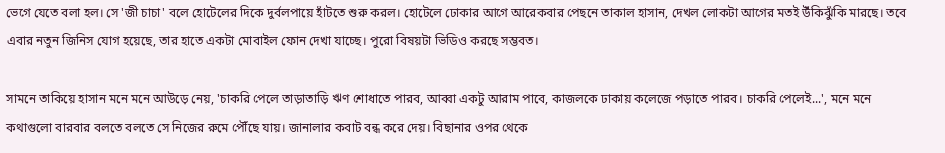ভেগে যেতে বলা হল। সে 'জী চাচা' বলে হোটেলের দিকে দুর্বলপায়ে হাঁটতে শুরু করল। হোটেলে ঢোকার আগে আরেকবার পেছনে তাকাল হাসান, দেখল লোকটা আগের মতই উঁকিঝুঁকি মারছে। তবে এবার নতুন জিনিস যোগ হয়েছে, তার হাতে একটা মোবাইল ফোন দেখা যাচ্ছে। পুরো বিষয়টা ভিডিও করছে সম্ভবত।

সামনে তাকিয়ে হাসান মনে মনে আউড়ে নেয়, 'চাকরি পেলে তাড়াতাড়ি ঋণ শোধাতে পারব, আব্বা একটু আরাম পাবে, কাজলকে ঢাকায় কলেজে পড়াতে পারব। চাকরি পেলেই...', মনে মনে কথাগুলো বারবার বলতে বলতে সে নিজের রুমে পৌঁছে যায়। জানালার কবাট বন্ধ করে দেয়। বিছানার ওপর থেকে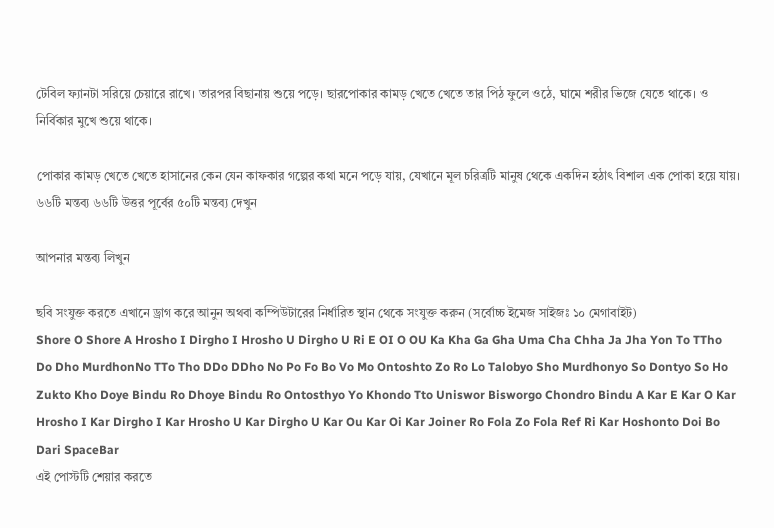টেবিল ফ্যানটা সরিয়ে চেয়ারে রাখে। তারপর বিছানায় শুয়ে পড়ে। ছারপোকার কামড় খেতে খেতে তার পিঠ ফুলে ওঠে, ঘামে শরীর ভিজে যেতে থাকে। ও নির্বিকার মুখে শুয়ে থাকে।

পোকার কামড় খেতে খেতে হাসানের কেন যেন কাফকার গল্পের কথা মনে পড়ে যায়, যেখানে মূল চরিত্রটি মানুষ থেকে একদিন হঠাৎ বিশাল এক পোকা হয়ে যায়।
৬৬টি মন্তব্য ৬৬টি উত্তর পূর্বের ৫০টি মন্তব্য দেখুন

আপনার মন্তব্য লিখুন

ছবি সংযুক্ত করতে এখানে ড্রাগ করে আনুন অথবা কম্পিউটারের নির্ধারিত স্থান থেকে সংযুক্ত করুন (সর্বোচ্চ ইমেজ সাইজঃ ১০ মেগাবাইট)
Shore O Shore A Hrosho I Dirgho I Hrosho U Dirgho U Ri E OI O OU Ka Kha Ga Gha Uma Cha Chha Ja Jha Yon To TTho Do Dho MurdhonNo TTo Tho DDo DDho No Po Fo Bo Vo Mo Ontoshto Zo Ro Lo Talobyo Sho Murdhonyo So Dontyo So Ho Zukto Kho Doye Bindu Ro Dhoye Bindu Ro Ontosthyo Yo Khondo Tto Uniswor Bisworgo Chondro Bindu A Kar E Kar O Kar Hrosho I Kar Dirgho I Kar Hrosho U Kar Dirgho U Kar Ou Kar Oi Kar Joiner Ro Fola Zo Fola Ref Ri Kar Hoshonto Doi Bo Dari SpaceBar
এই পোস্টটি শেয়ার করতে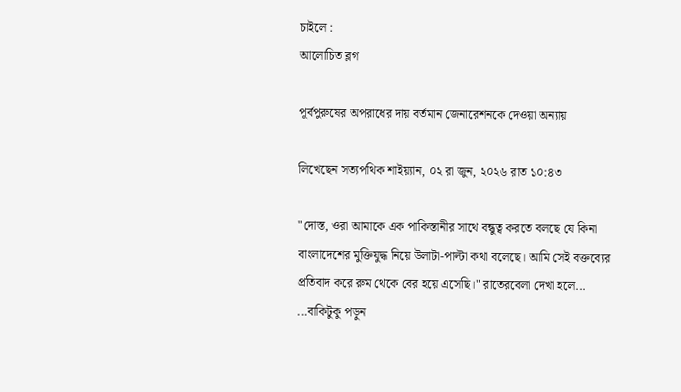চাইলে :
আলোচিত ব্লগ

পূর্বপুরুষের অপরাধের দায় বর্তমান জেনারেশনকে দেওয়া অন্যায়

লিখেছেন সত্যপথিক শাইয়্যান, ০২ রা জুন, ২০২৬ রাত ১০:৪৩

"দোস্ত, ওরা আমাকে এক পাকিস্তানীর সাথে বন্ধুত্ব করতে বলছে যে কিনা বাংলাদেশের মুক্তিযুদ্ধ নিয়ে উলাটা-পাল্টা কথা বলেছে। আমি সেই বক্তব্যের প্রতিবাদ করে রুম থেকে বের হয়ে এসেছি।" রাতেরবেলা দেখা হলে... ...বাকিটুকু পড়ুন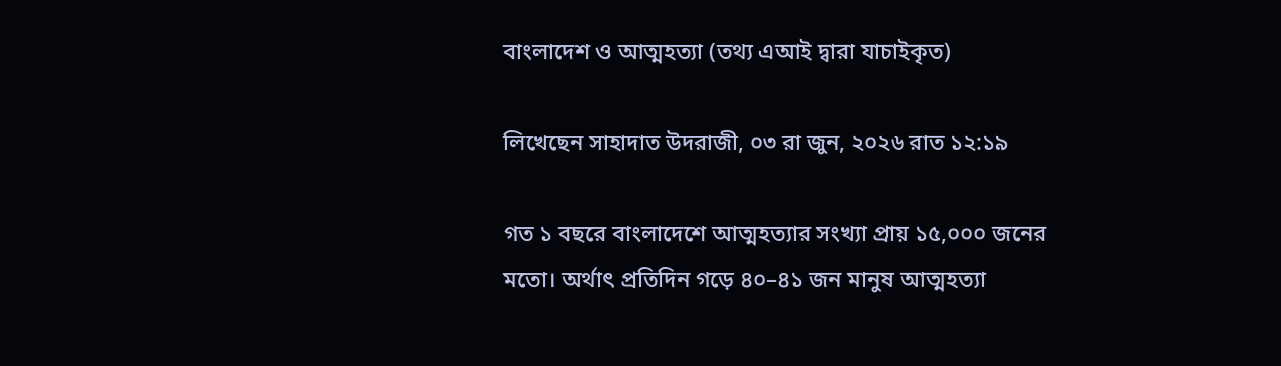বাংলাদেশ ও আত্মহত্যা (তথ্য এআই দ্বারা যাচাইকৃত)

লিখেছেন সাহাদাত উদরাজী, ০৩ রা জুন, ২০২৬ রাত ১২:১৯

গত ১ বছরে বাংলাদেশে আত্মহত্যার সংখ্যা প্রায় ১৫,০০০ জনের মতো। অর্থাৎ প্রতিদিন গড়ে ৪০–৪১ জন মানুষ আত্মহত্যা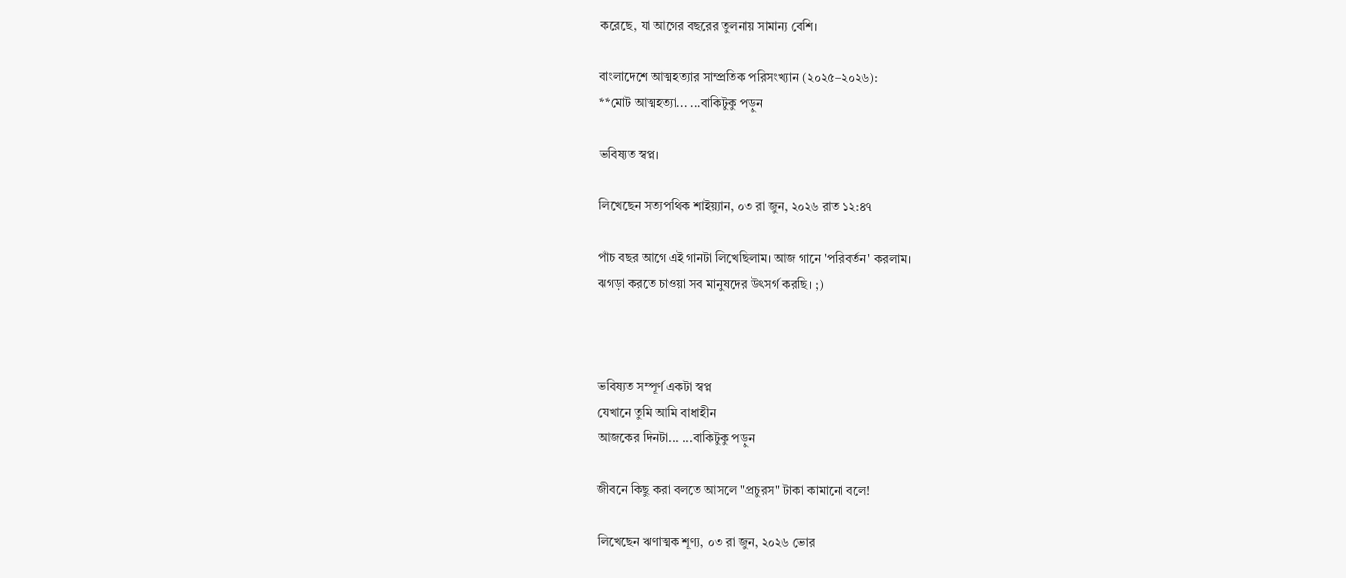করেছে, যা আগের বছরের তুলনায় সামান্য বেশি।

বাংলাদেশে আত্মহত্যার সাম্প্রতিক পরিসংখ্যান (২০২৫–২০২৬):
**মোট আত্মহত্যা... ...বাকিটুকু পড়ুন

ভবিষ্যত স্বপ্ন।

লিখেছেন সত্যপথিক শাইয়্যান, ০৩ রা জুন, ২০২৬ রাত ১২:৪৭

পাঁচ বছর আগে এই গানটা লিখেছিলাম। আজ গানে 'পরিবর্তন' করলাম।
ঝগড়া করতে চাওয়া সব মানুষদের উৎসর্গ করছি। ;)



ভবিষ্যত সম্পূর্ণ একটা স্বপ্ন
যেখানে তুমি আমি বাধাহীন
আজকের দিনটা... ...বাকিটুকু পড়ুন

জীবনে কিছু করা বলতে আসলে "প্রচুরস" টাকা কামানো বলে!

লিখেছেন ঋণাত্মক শূণ্য, ০৩ রা জুন, ২০২৬ ভোর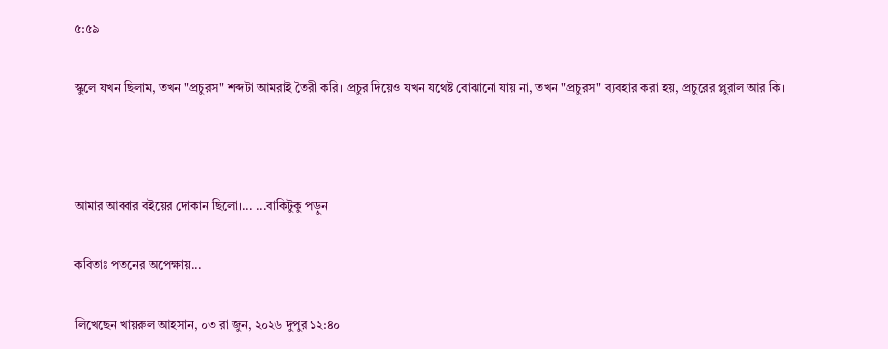৫:৫৯

স্কুলে যখন ছিলাম, তখন "প্রচুরস" শব্দটা আমরাই তৈরী করি। প্রচুর দিয়েও যখন যথেষ্ট বোঝানো যায় না, তখন "প্রচুরস" ব্যবহার করা হয়, প্রচুরের প্লুরাল আর কি।



আমার আব্বার বইয়ের দোকান ছিলো।... ...বাকিটুকু পড়ুন

কবিতাঃ পতনের অপেক্ষায়...

লিখেছেন খায়রুল আহসান, ০৩ রা জুন, ২০২৬ দুপুর ১২:৪০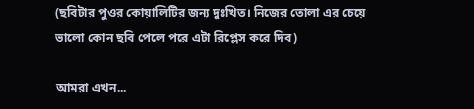(ছবিটার পুওর কোয়ালিটির জন্য দুঃখিত। নিজের তোলা এর চেয়ে ভালো কোন ছবি পেলে পরে এটা রিপ্লেস করে দিব)

আমরা এখন...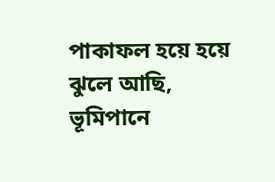পাকাফল হয়ে হয়ে ঝুলে আছি,
ভূমিপানে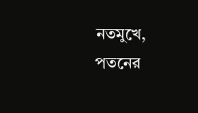নতমুখে,
পতনের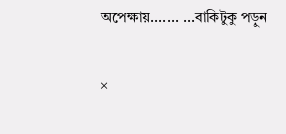অপেক্ষায়....... ...বাকিটুকু পড়ুন

×